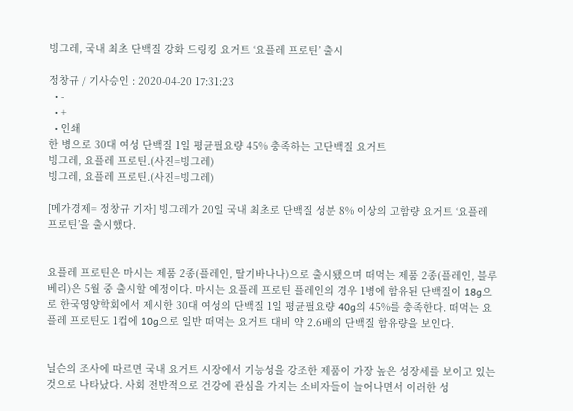빙그레, 국내 최초 단백질 강화 드링킹 요거트 ‘요플레 프로틴’ 출시

정창규 / 기사승인 : 2020-04-20 17:31:23
  • -
  • +
  • 인쇄
한 병으로 30대 여성 단백질 1일 평균필요량 45% 충족하는 고단백질 요거트
빙그레, 요플레 프로틴.(사진=빙그레)
빙그레, 요플레 프로틴.(사진=빙그레)

[메가경제= 정창규 기자] 빙그레가 20일 국내 최초로 단백질 성분 8% 이상의 고함량 요거트 ‘요플레 프로틴’을 출시했다.


요플레 프로틴은 마시는 제품 2종(플레인, 딸기바나나)으로 출시됐으며 떠먹는 제품 2종(플레인, 블루베리)은 5월 중 출시할 예정이다. 마시는 요플레 프로틴 플레인의 경우 1병에 함유된 단백질이 18g으로 한국영양학회에서 제시한 30대 여성의 단백질 1일 평균필요량 40g의 45%를 충족한다. 떠먹는 요플레 프로틴도 1컵에 10g으로 일반 떠먹는 요거트 대비 약 2.6배의 단백질 함유량을 보인다.


닐슨의 조사에 따르면 국내 요거트 시장에서 기능성을 강조한 제품이 가장 높은 성장세를 보이고 있는 것으로 나타났다. 사회 전반적으로 건강에 관심을 가지는 소비자들이 늘어나면서 이러한 성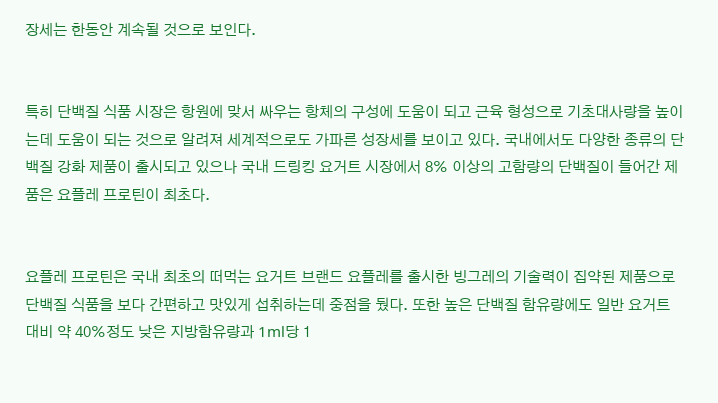장세는 한동안 계속될 것으로 보인다.


특히 단백질 식품 시장은 항원에 맞서 싸우는 항체의 구성에 도움이 되고 근육 형성으로 기초대사량을 높이는데 도움이 되는 것으로 알려져 세계적으로도 가파른 성장세를 보이고 있다. 국내에서도 다양한 종류의 단백질 강화 제품이 출시되고 있으나 국내 드링킹 요거트 시장에서 8% 이상의 고함량의 단백질이 들어간 제품은 요플레 프로틴이 최초다.


요플레 프로틴은 국내 최초의 떠먹는 요거트 브랜드 요플레를 출시한 빙그레의 기술력이 집약된 제품으로 단백질 식품을 보다 간편하고 맛있게 섭취하는데 중점을 뒀다. 또한 높은 단백질 함유량에도 일반 요거트 대비 약 40%정도 낮은 지방함유량과 1ml당 1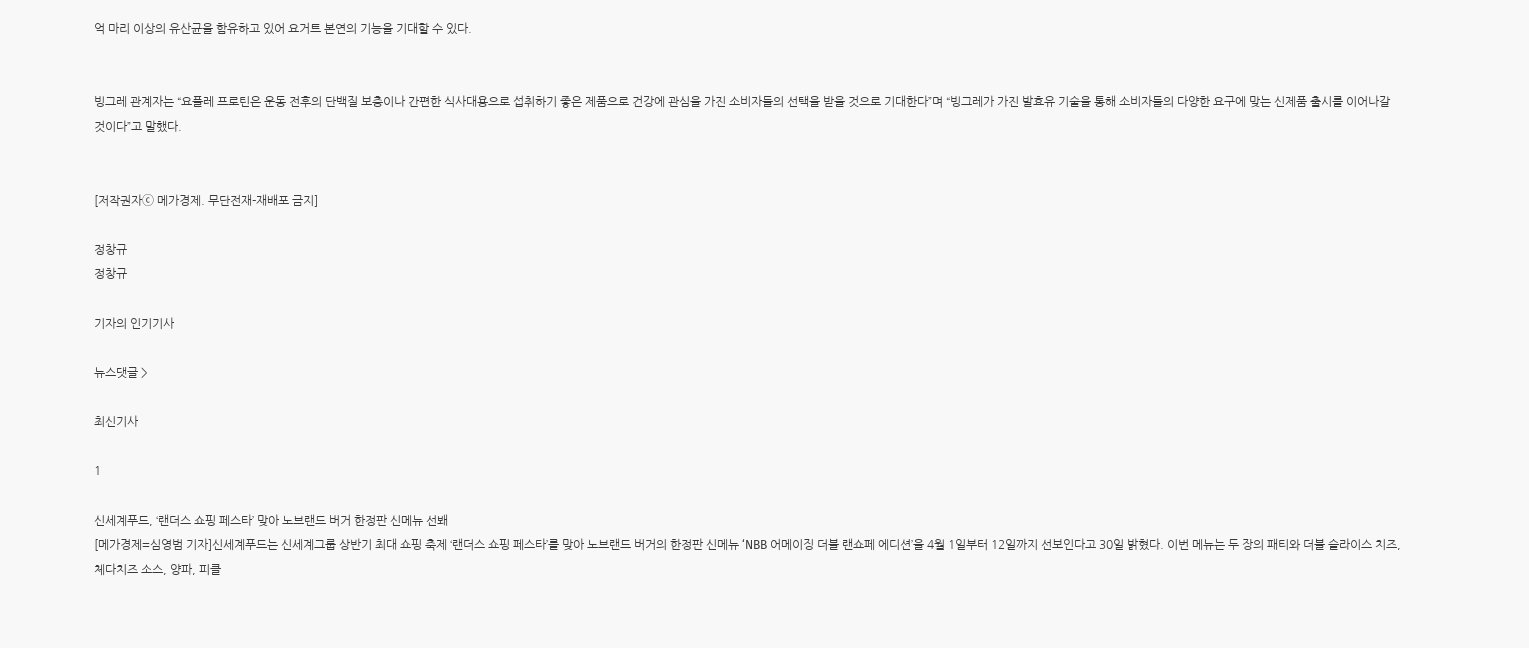억 마리 이상의 유산균을 함유하고 있어 요거트 본연의 기능을 기대할 수 있다.


빙그레 관계자는 “요플레 프로틴은 운동 전후의 단백질 보충이나 간편한 식사대용으로 섭취하기 좋은 제품으로 건강에 관심을 가진 소비자들의 선택을 받을 것으로 기대한다”며 “빙그레가 가진 발효유 기술을 통해 소비자들의 다양한 요구에 맞는 신제품 출시를 이어나갈 것이다”고 말했다.


[저작권자ⓒ 메가경제. 무단전재-재배포 금지]

정창규
정창규

기자의 인기기사

뉴스댓글 >

최신기사

1

신세계푸드, ‘랜더스 쇼핑 페스타’ 맞아 노브랜드 버거 한정판 신메뉴 선봬
[메가경제=심영범 기자]신세계푸드는 신세계그룹 상반기 최대 쇼핑 축제 ‘랜더스 쇼핑 페스타’를 맞아 노브랜드 버거의 한정판 신메뉴 ‘NBB 어메이징 더블 랜쇼페 에디션’을 4월 1일부터 12일까지 선보인다고 30일 밝혔다. 이번 메뉴는 두 장의 패티와 더블 슬라이스 치즈, 체다치즈 소스, 양파, 피클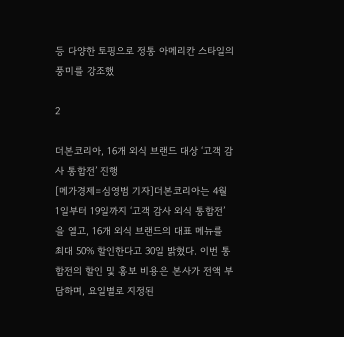등 다양한 토핑으로 정통 아메리칸 스타일의 풍미를 강조했

2

더본코리아, 16개 외식 브랜드 대상 ‘고객 감사 통합전’ 진행
[메가경제=심영범 기자]더본코리아는 4월 1일부터 19일까지 ‘고객 감사 외식 통합전’을 열고, 16개 외식 브랜드의 대표 메뉴를 최대 50% 할인한다고 30일 밝혔다. 이번 통합전의 할인 및 홍보 비용은 본사가 전액 부담하며, 요일별로 지정된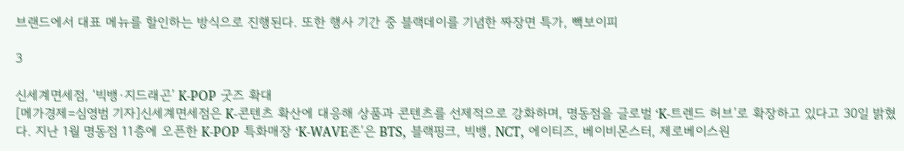브랜드에서 대표 메뉴를 할인하는 방식으로 진행된다. 또한 행사 기간 중 블랙데이를 기념한 짜장면 특가, 빽보이피

3

신세계면세점, ‘빅뱅·지드래곤’ K-POP 굿즈 확대
[메가경제=심영범 기자]신세계면세점은 K-콘텐츠 확산에 대응해 상품과 콘텐츠를 선제적으로 강화하며, 명동점을 글로벌 ‘K-트렌드 허브’로 확장하고 있다고 30일 밝혔다. 지난 1월 명동점 11층에 오픈한 K-POP 특화매장 ‘K-WAVE존’은 BTS, 블랙핑크, 빅뱅, NCT, 에이티즈, 베이비몬스터, 제로베이스원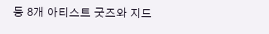등 8개 아티스트 굿즈와 지드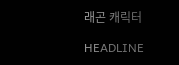래곤 캐릭터

HEADLINE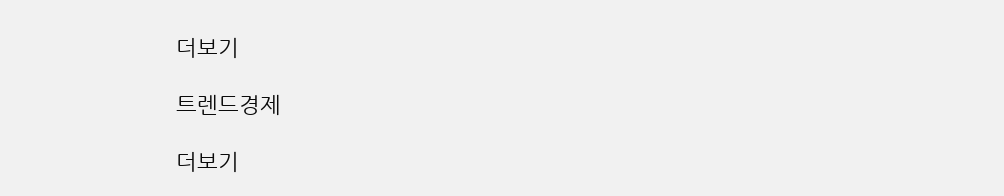더보기

트렌드경제

더보기